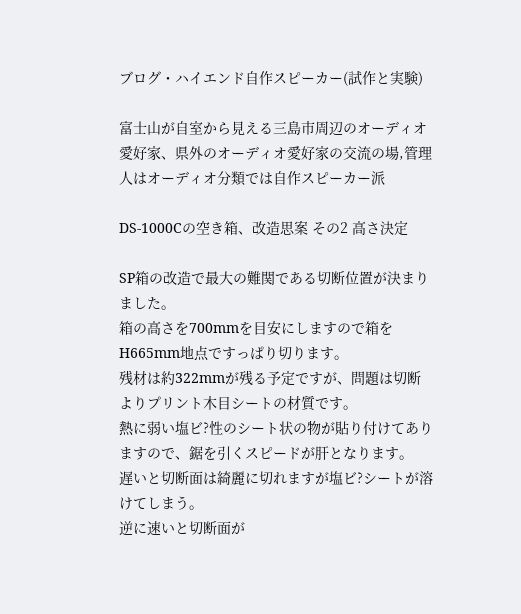ブログ・ハイエンド自作スピーカー(試作と実験)

富士山が自室から見える三島市周辺のオーディオ愛好家、県外のオーディオ愛好家の交流の場,管理人はオーディオ分類では自作スピーカー派

DS-1000Cの空き箱、改造思案 その2 高さ決定

SP箱の改造で最大の難関である切断位置が決まりました。
箱の高さを700mmを目安にしますので箱をH665mm地点ですっぱり切ります。
残材は約322mmが残る予定ですが、問題は切断よりプリント木目シートの材質です。
熱に弱い塩ビ?性のシート状の物が貼り付けてありますので、鋸を引くスピードが肝となります。
遅いと切断面は綺麗に切れますが塩ビ?シートが溶けてしまう。
逆に速いと切断面が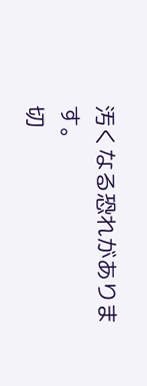汚くなる恐れがあります。
切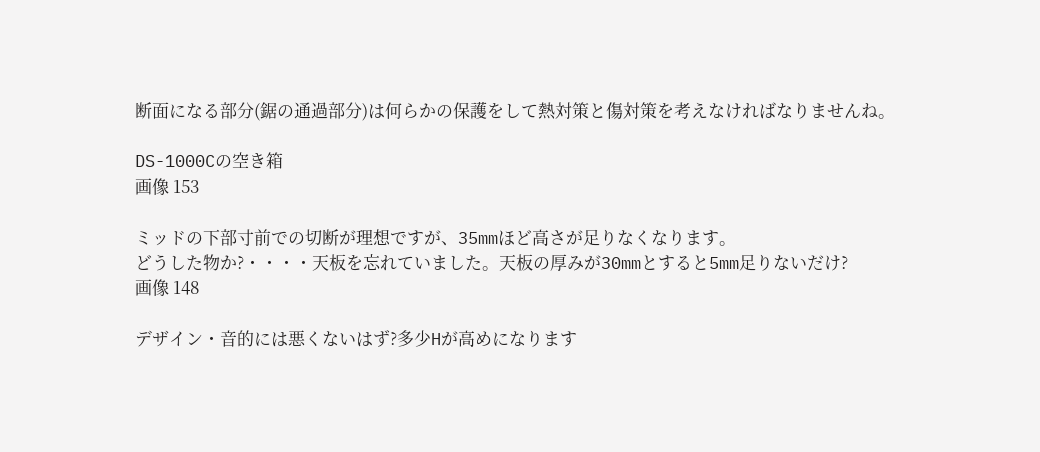断面になる部分(鋸の通過部分)は何らかの保護をして熱対策と傷対策を考えなければなりませんね。

DS-1000Cの空き箱
画像 153

ミッドの下部寸前での切断が理想ですが、35mmほど高さが足りなくなります。
どうした物か?・・・・天板を忘れていました。天板の厚みが30mmとすると5mm足りないだけ?
画像 148

デザイン・音的には悪くないはず?多少Hが高めになります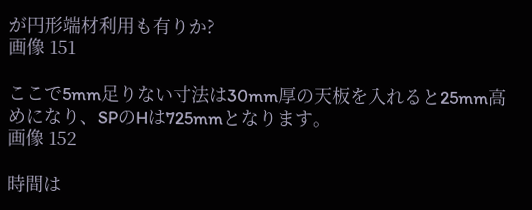が円形端材利用も有りか?
画像 151

ここで5mm足りない寸法は30mm厚の天板を入れると25mm高めになり、SPのHは725mmとなります。
画像 152

時間は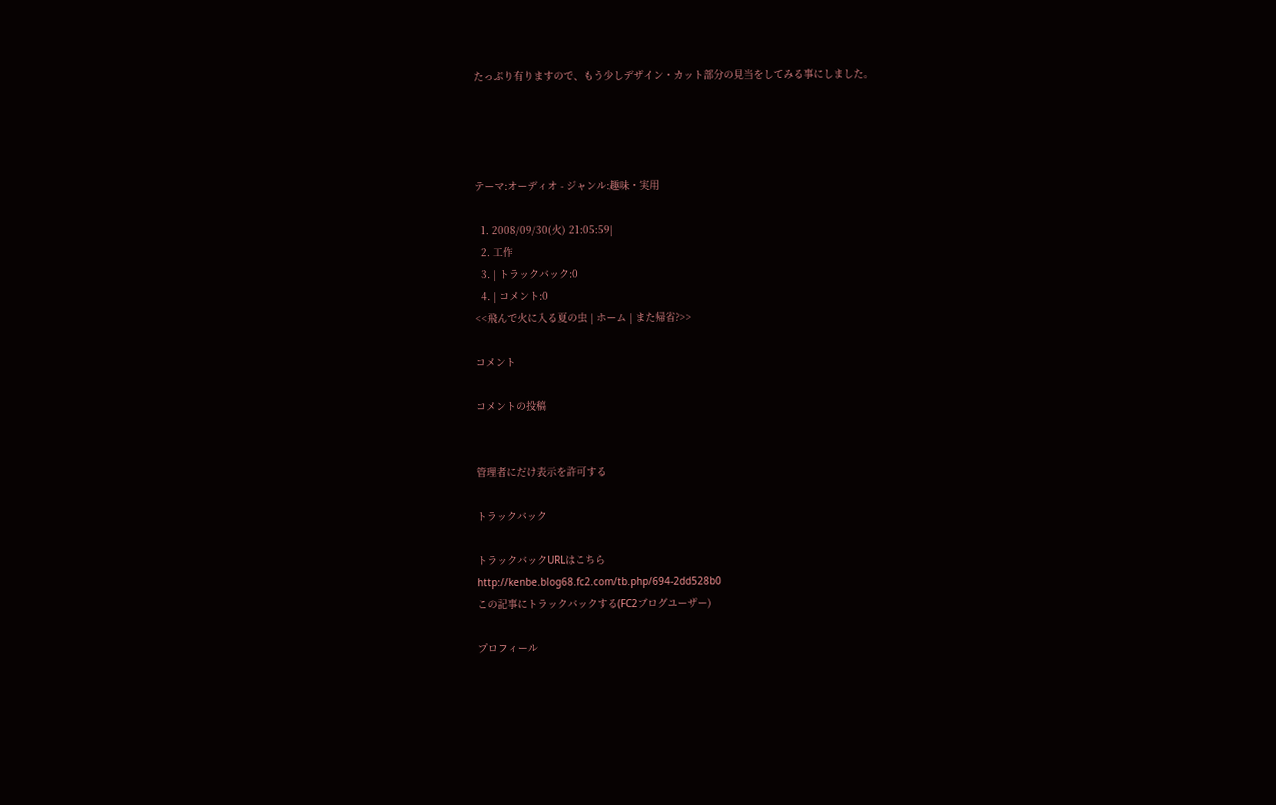たっぷり有りますので、もう少しデザイン・カット部分の見当をしてみる事にしました。




テーマ:オーディオ - ジャンル:趣味・実用

  1. 2008/09/30(火) 21:05:59|
  2. 工作
  3. | トラックバック:0
  4. | コメント:0
<<飛んで火に入る夏の虫 | ホーム | また帰省?>>

コメント

コメントの投稿


管理者にだけ表示を許可する

トラックバック

トラックバックURLはこちら
http://kenbe.blog68.fc2.com/tb.php/694-2dd528b0
この記事にトラックバックする(FC2ブログユーザー)

プロフィール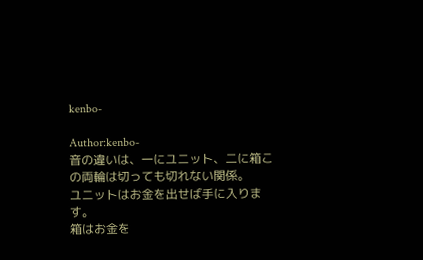kenbo-

Author:kenbo-
音の違いは、一にユニット、二に箱この両輪は切っても切れない関係。
ユニットはお金を出せば手に入ります。
箱はお金を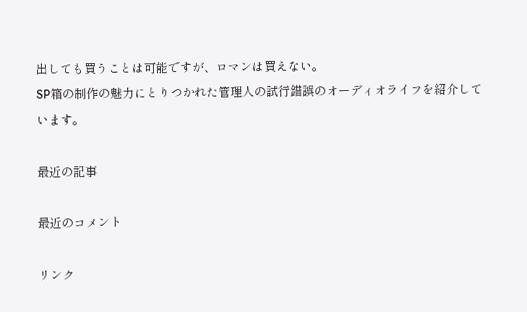出しても買うことは可能ですが、ロマンは買えない。
SP箱の制作の魅力にとりつかれた管理人の試行錯誤のオーディオライフを紹介しています。

最近の記事

最近のコメント

リンク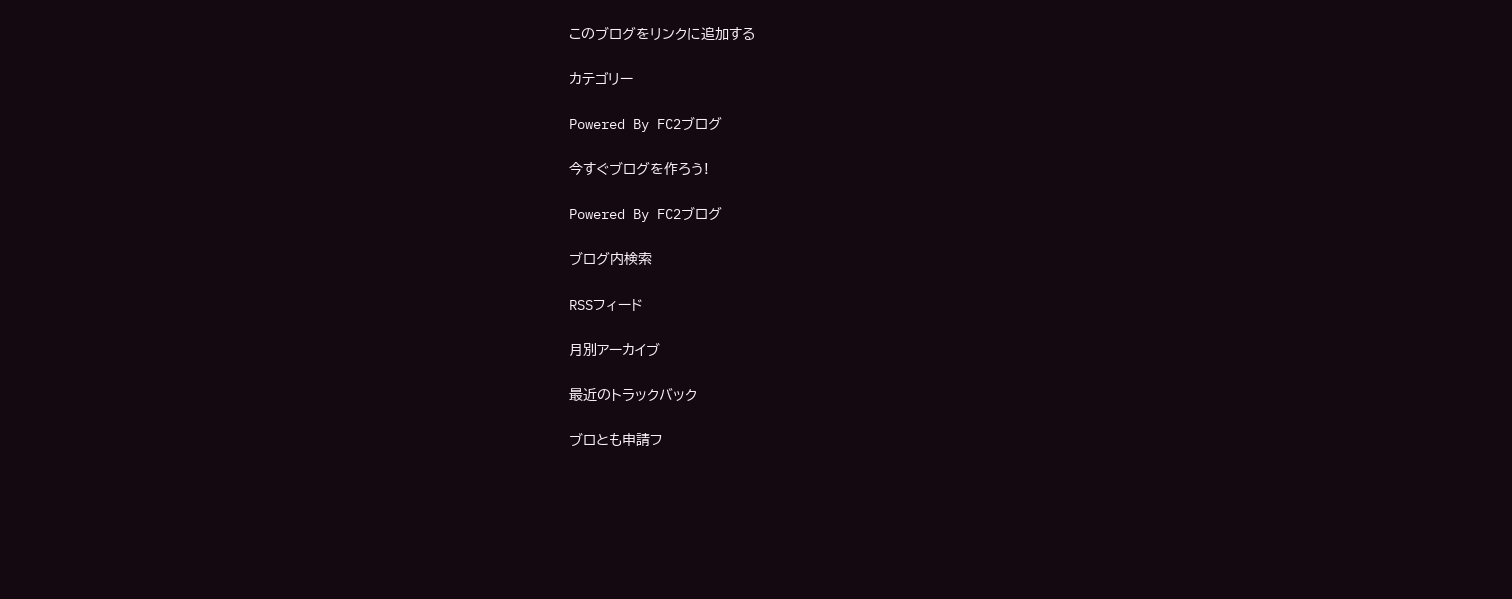このブログをリンクに追加する

カテゴリー

Powered By FC2ブログ

今すぐブログを作ろう!

Powered By FC2ブログ

ブログ内検索

RSSフィード

月別アーカイブ

最近のトラックバック

ブロとも申請フ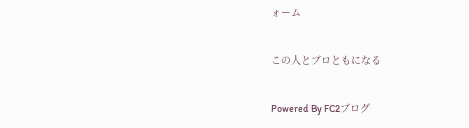ォーム

この人とブロともになる

Powered By FC2ブログ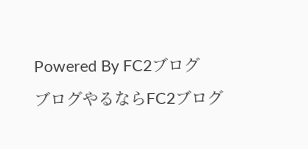Powered By FC2ブログ
ブログやるならFC2ブログ